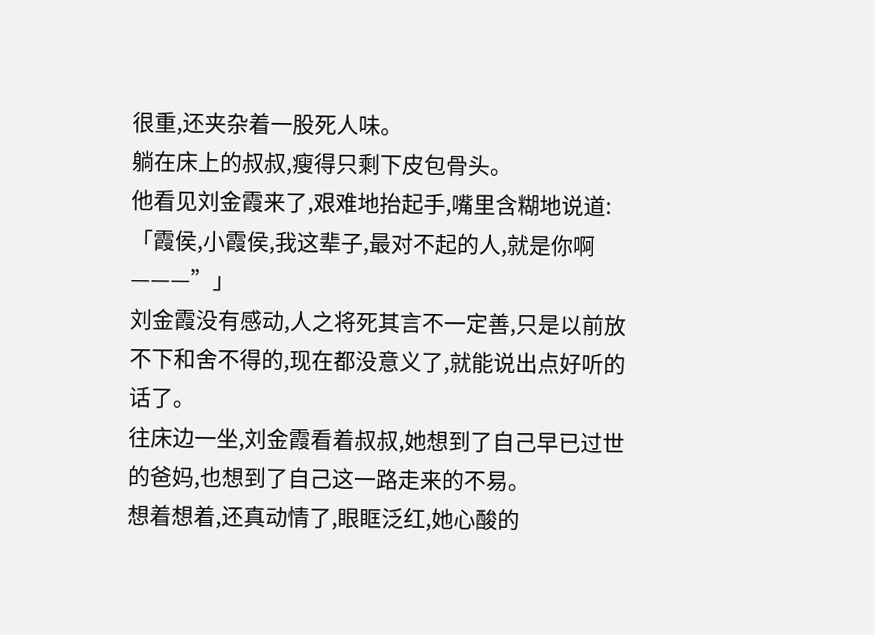很重,还夹杂着一股死人味。
躺在床上的叔叔,瘦得只剩下皮包骨头。
他看见刘金霞来了,艰难地抬起手,嘴里含糊地说道:
「霞侯,小霞侯,我这辈子,最对不起的人,就是你啊———”」
刘金霞没有感动,人之将死其言不一定善,只是以前放不下和舍不得的,现在都没意义了,就能说出点好听的话了。
往床边一坐,刘金霞看着叔叔,她想到了自己早已过世的爸妈,也想到了自己这一路走来的不易。
想着想着,还真动情了,眼眶泛红,她心酸的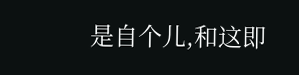是自个儿,和这即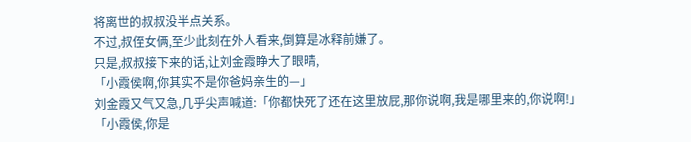将离世的叔叔没半点关系。
不过,叔侄女俩,至少此刻在外人看来,倒算是冰释前嫌了。
只是,叔叔接下来的话,让刘金霞睁大了眼晴,
「小霞侯啊,你其实不是你爸妈亲生的—」
刘金霞又气又急,几乎尖声喊道:「你都快死了还在这里放屁,那你说啊,我是哪里来的,你说啊!」
「小霞侯,你是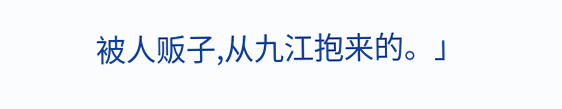被人贩子,从九江抱来的。」